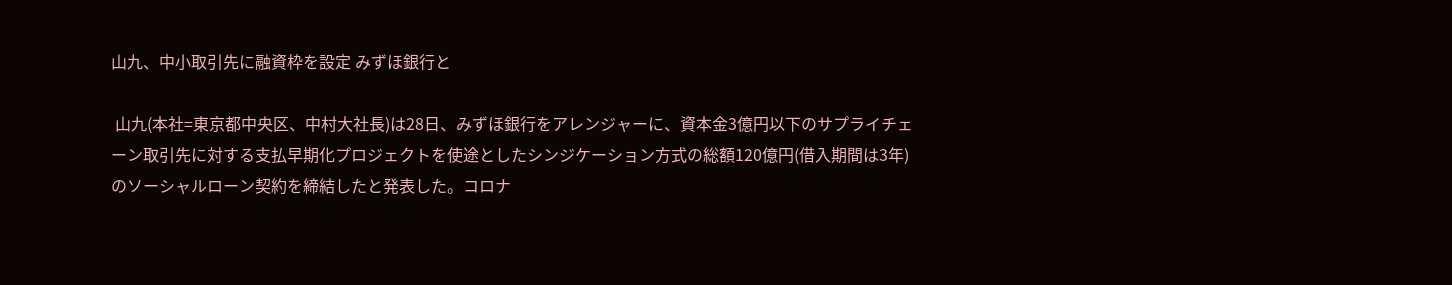山九、中小取引先に融資枠を設定 みずほ銀行と

 山九(本社=東京都中央区、中村大社長)は28日、みずほ銀行をアレンジャーに、資本金3億円以下のサプライチェーン取引先に対する支払早期化プロジェクトを使途としたシンジケーション方式の総額120億円(借入期間は3年)のソーシャルローン契約を締結したと発表した。コロナ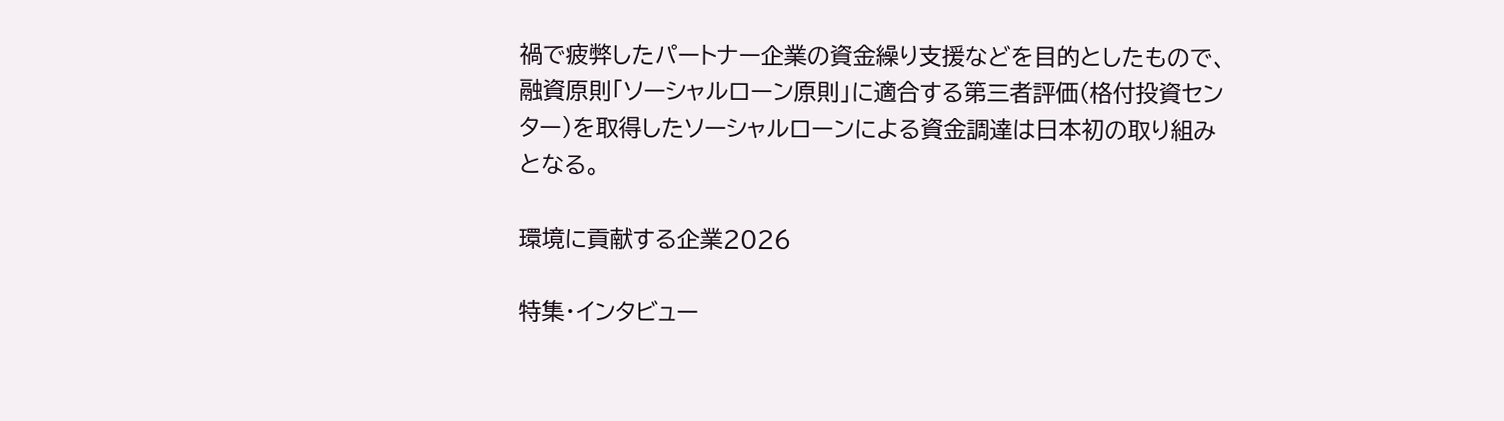禍で疲弊したパートナー企業の資金繰り支援などを目的としたもので、融資原則「ソーシャルローン原則」に適合する第三者評価(格付投資センター)を取得したソーシャルローンによる資金調達は日本初の取り組みとなる。

環境に貢献する企業2026

特集・インタビュー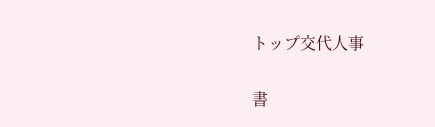トップ交代人事

書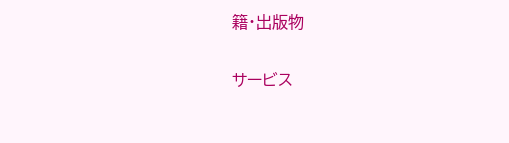籍・出版物

サービス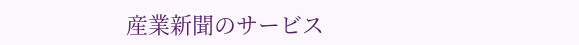産業新聞のサービス